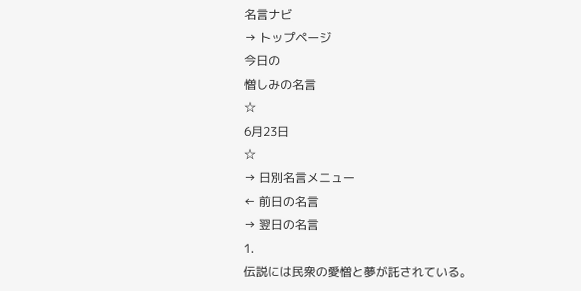名言ナビ
→ トップページ
今日の
憎しみの名言
☆
6月23日
☆
→ 日別名言メニュー
← 前日の名言
→ 翌日の名言
1.
伝説には民衆の愛憎と夢が託されている。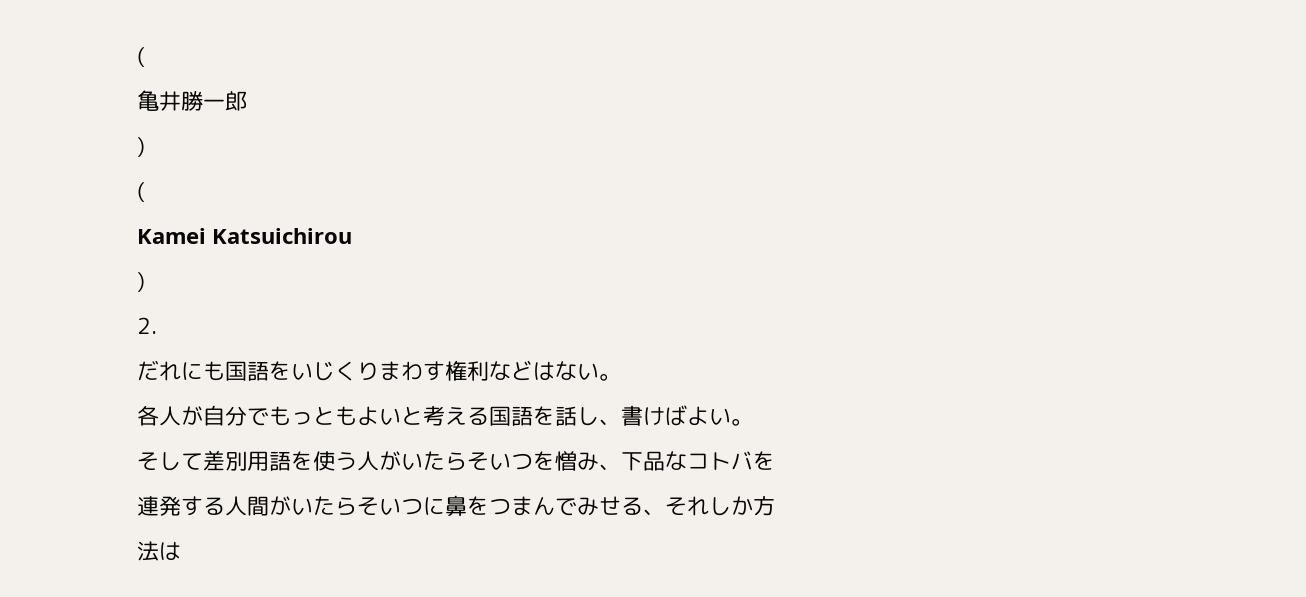(
亀井勝一郎
)
(
Kamei Katsuichirou
)
2.
だれにも国語をいじくりまわす権利などはない。
各人が自分でもっともよいと考える国語を話し、書けばよい。
そして差別用語を使う人がいたらそいつを憎み、下品なコトバを連発する人間がいたらそいつに鼻をつまんでみせる、それしか方法は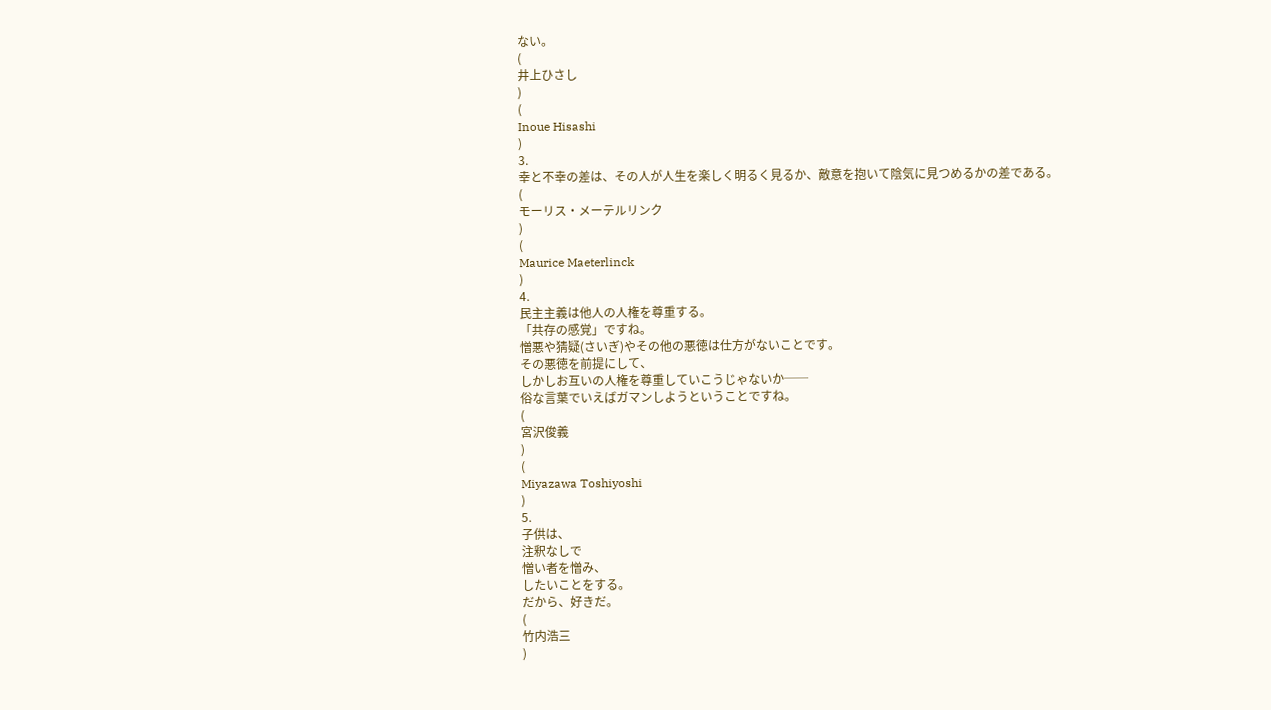ない。
(
井上ひさし
)
(
Inoue Hisashi
)
3.
幸と不幸の差は、その人が人生を楽しく明るく見るか、敵意を抱いて陰気に見つめるかの差である。
(
モーリス・メーテルリンク
)
(
Maurice Maeterlinck
)
4.
民主主義は他人の人権を尊重する。
「共存の感覚」ですね。
憎悪や猜疑(さいぎ)やその他の悪徳は仕方がないことです。
その悪徳を前提にして、
しかしお互いの人権を尊重していこうじゃないか──
俗な言葉でいえばガマンしようということですね。
(
宮沢俊義
)
(
Miyazawa Toshiyoshi
)
5.
子供は、
注釈なしで
憎い者を憎み、
したいことをする。
だから、好きだ。
(
竹内浩三
)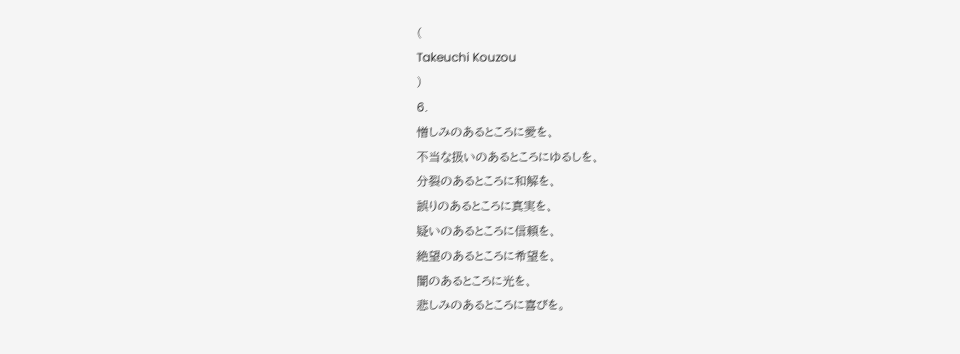(
Takeuchi Kouzou
)
6.
憎しみのあるところに愛を、
不当な扱いのあるところにゆるしを、
分裂のあるところに和解を、
誤りのあるところに真実を、
疑いのあるところに信頼を、
絶望のあるところに希望を、
闇のあるところに光を、
悲しみのあるところに喜びを。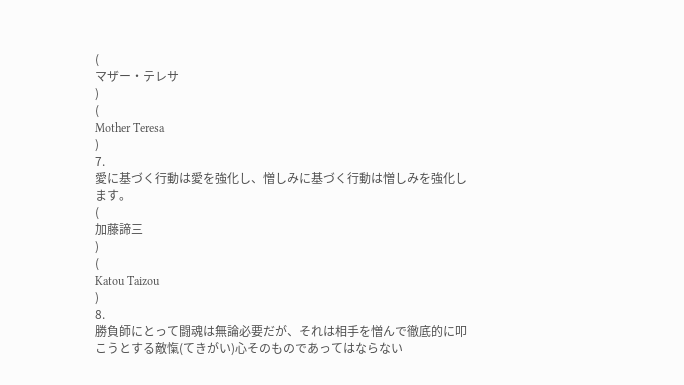(
マザー・テレサ
)
(
Mother Teresa
)
7.
愛に基づく行動は愛を強化し、憎しみに基づく行動は憎しみを強化します。
(
加藤諦三
)
(
Katou Taizou
)
8.
勝負師にとって闘魂は無論必要だが、それは相手を憎んで徹底的に叩こうとする敵愾(てきがい)心そのものであってはならない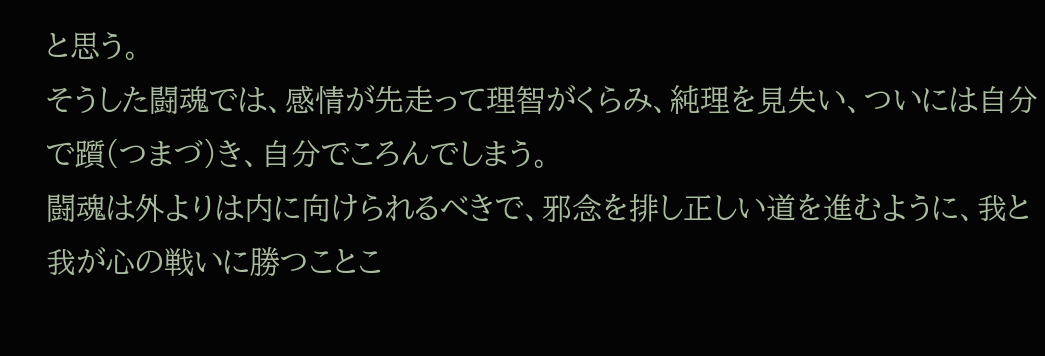と思う。
そうした闘魂では、感情が先走って理智がくらみ、純理を見失い、ついには自分で躓(つまづ)き、自分でころんでしまう。
闘魂は外よりは内に向けられるべきで、邪念を排し正しい道を進むように、我と我が心の戦いに勝つことこ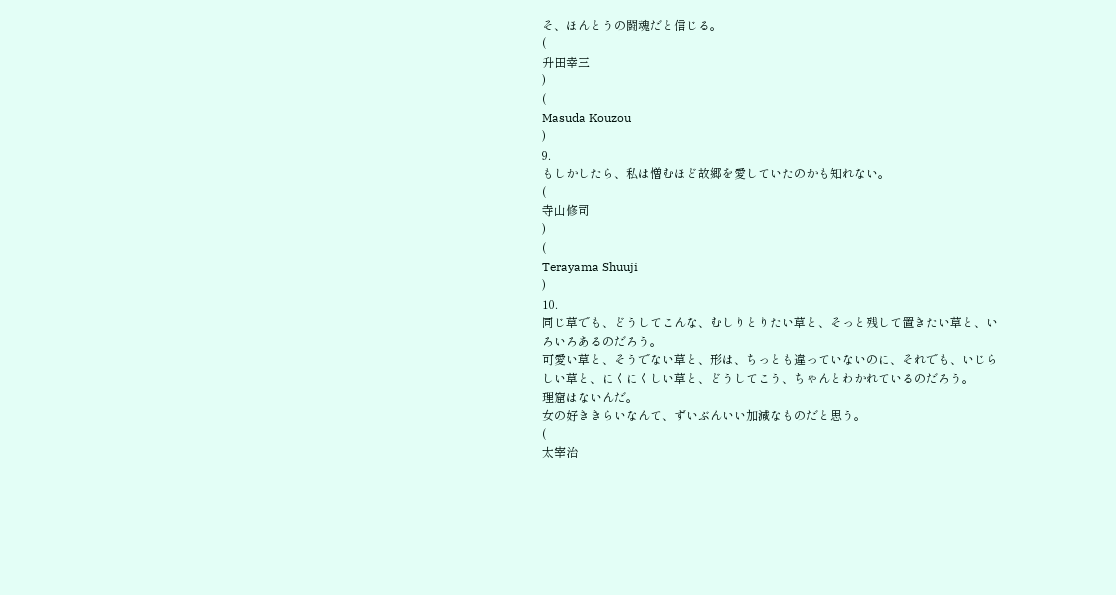そ、ほんとうの闘魂だと信じる。
(
升田幸三
)
(
Masuda Kouzou
)
9.
もしかしたら、私は憎むほど故郷を愛していたのかも知れない。
(
寺山修司
)
(
Terayama Shuuji
)
10.
同じ草でも、どうしてこんな、むしりとりたい草と、そっと残して置きたい草と、いろいろあるのだろう。
可愛い草と、そうでない草と、形は、ちっとも違っていないのに、それでも、いじらしい草と、にくにくしい草と、どうしてこう、ちゃんとわかれているのだろう。
理窟はないんだ。
女の好ききらいなんて、ずいぶんいい加減なものだと思う。
(
太宰治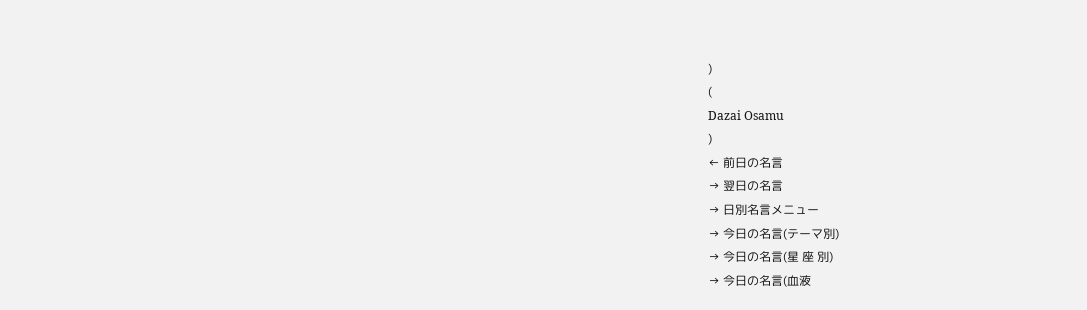)
(
Dazai Osamu
)
← 前日の名言
→ 翌日の名言
→ 日別名言メニュー
→ 今日の名言(テーマ別)
→ 今日の名言(星 座 別)
→ 今日の名言(血液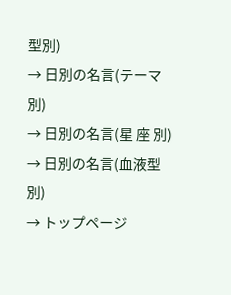型別)
→ 日別の名言(テーマ別)
→ 日別の名言(星 座 別)
→ 日別の名言(血液型別)
→ トップページ